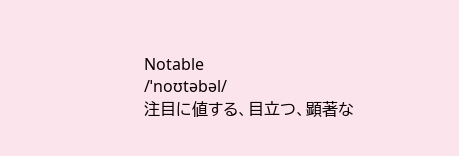Notable
/ˈnoʊtəbəl/
注目に値する、目立つ、顕著な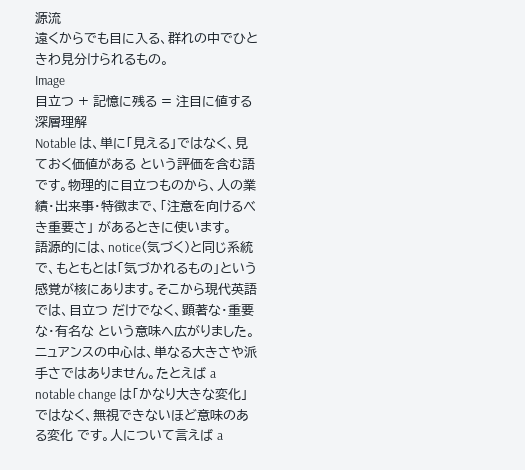源流
遠くからでも目に入る、群れの中でひときわ見分けられるもの。
Image
目立つ + 記憶に残る = 注目に値する
深層理解
Notable は、単に「見える」ではなく、見ておく価値がある という評価を含む語です。物理的に目立つものから、人の業績・出来事・特徴まで、「注意を向けるべき重要さ」 があるときに使います。
語源的には、notice(気づく)と同じ系統で、もともとは「気づかれるもの」という感覚が核にあります。そこから現代英語では、目立つ だけでなく、顕著な・重要な・有名な という意味へ広がりました。
ニュアンスの中心は、単なる大きさや派手さではありません。たとえば a notable change は「かなり大きな変化」ではなく、無視できないほど意味のある変化 です。人について言えば a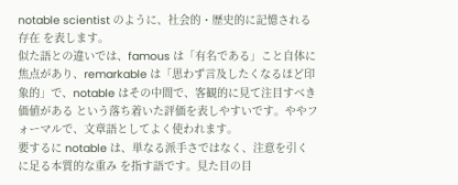notable scientist のように、社会的・歴史的に記憶される存在 を表します。
似た語との違いでは、famous は「有名である」こと自体に焦点があり、remarkable は「思わず言及したくなるほど印象的」で、notable はその中間で、客観的に見て注目すべき価値がある という落ち着いた評価を表しやすいです。ややフォーマルで、文章語としてよく使われます。
要するに notable は、単なる派手さではなく、注意を引くに足る本質的な重み を指す語です。見た目の目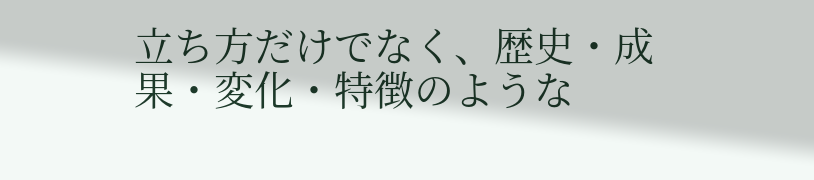立ち方だけでなく、歴史・成果・変化・特徴のような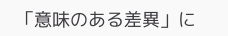「意味のある差異」に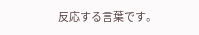反応する言葉です。